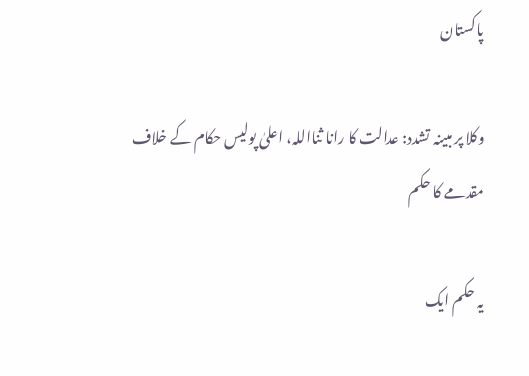پاکستان

وکلا پر مبینہ تشدد: عدالت کا رانا ثنااللہ، اعلیٰ پولیس حکام کے خلاف مقدمے کا حکم

یہ حکم ایک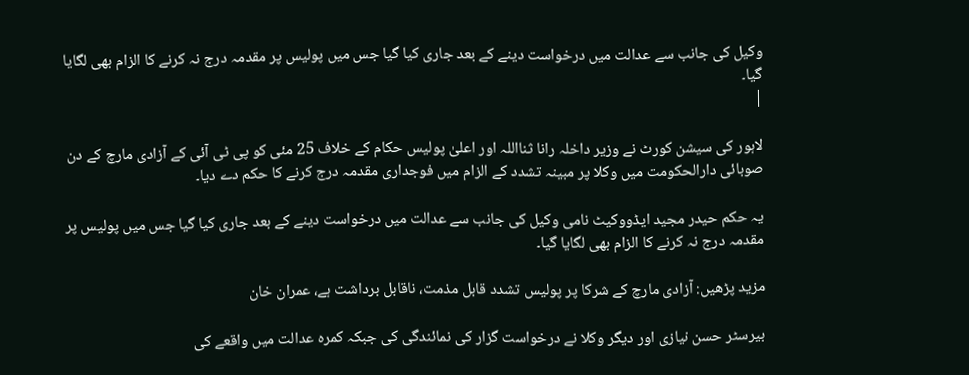وکیل کی جانب سے عدالت میں درخواست دینے کے بعد جاری کیا گیا جس میں پولیس پر مقدمہ درج نہ کرنے کا الزام بھی لگایا گیا۔
|

لاہور کی سیشن کورٹ نے وزیر داخلہ رانا ثنااللہ اور اعلیٰ پولیس حکام کے خلاف 25 مئی کو پی ٹی آئی کے آزادی مارچ کے دن صوبائی دارالحکومت میں وکلا پر مبینہ تشدد کے الزام میں فوجداری مقدمہ درج کرنے کا حکم دے دیا۔

یہ حکم حیدر مجید ایڈووکیٹ نامی وکیل کی جانب سے عدالت میں درخواست دینے کے بعد جاری کیا گیا جس میں پولیس پر مقدمہ درج نہ کرنے کا الزام بھی لگایا گیا۔

مزید پڑھیں: آزادی مارچ کے شرکا پر پولیس تشدد قابل مذمت، ناقابل برداشت ہے، عمران خان

بیرسٹر حسن نیازی اور دیگر وکلا نے درخواست گزار کی نمائندگی کی جبکہ کمرہ عدالت میں واقعے کی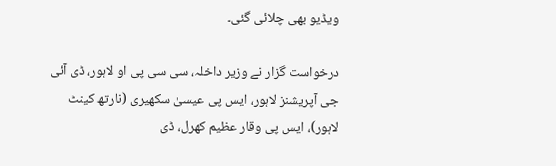ویڈیو بھی چلائی گئی۔

درخواست گزار نے وزیر داخلہ، سی سی پی او لاہور، ڈی آئی جی آپریشنز لاہور، ایس پی عیسیٰ سکھیری (نارتھ کینٹ لاہور)، ایس پی وقار عظیم کھرل، ڈی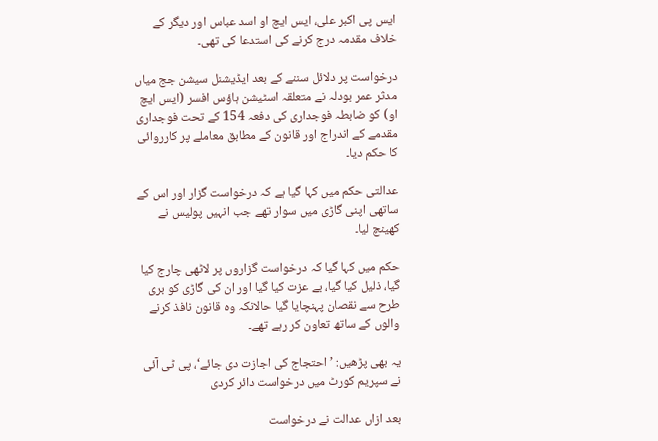ایس پی اکبر علی، ایس ایچ او اسد عباس اور دیگر کے خلاف مقدمہ درج کرنے کی استدعا کی تھی۔

درخواست پر دلائل سننے کے بعد ایڈیشنل سیشن جج میاں مدثر عمر بودلہ نے متعلقہ اسٹیشن ہاؤس افسر (ایس ایچ او) کو ضابطہ فوجداری کی دفعہ 154 کے تحت فوجداری مقدمے کے اندراج اور قانون کے مطابق معاملے پر کارروائی کا حکم دیا۔

عدالتی حکم میں کہا گیا ہے کہ درخواست گزار اور اس کے ساتھی اپنی گاڑی میں سوار تھے جب انہیں پولیس نے کھینچ لیا۔

حکم میں کہا گیا کہ درخواست گزاروں پر لاٹھی چارج کیا گیا، ذلیل کیا گیا، بے عزت کیا گیا اور ان کی گاڑی کو بری طرح سے نقصان پہنچایا گیا حالانکہ وہ قانون نافذ کرنے والوں کے ساتھ تعاون کر رہے تھے۔

یہ بھی پڑھیں: ’احتجاج کی اجازت دی جائے‘، پی ٹی آئی نے سپریم کورٹ میں درخواست دائر کردی

بعد ازاں عدالت نے درخواست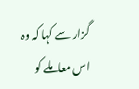گزار سے کہا کہ وہ اس معاملے کو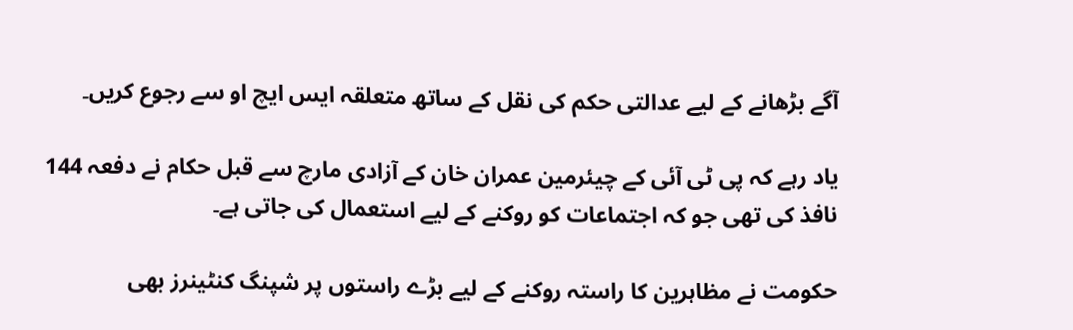آگے بڑھانے کے لیے عدالتی حکم کی نقل کے ساتھ متعلقہ ایس ایچ او سے رجوع کریں۔

یاد رہے کہ پی ٹی آئی کے چیئرمین عمران خان کے آزادی مارچ سے قبل حکام نے دفعہ 144 نافذ کی تھی جو کہ اجتماعات کو روکنے کے لیے استعمال کی جاتی ہے۔

حکومت نے مظاہرین کا راستہ روکنے کے لیے بڑے راستوں پر شپنگ کنٹینرز بھی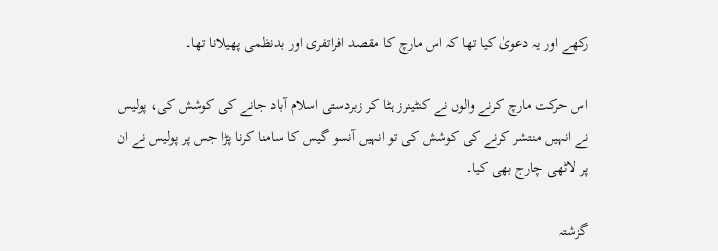رکھے اور یہ دعویٰ کیا تھا کہ اس مارچ کا مقصد افراتفری اور بدنظمی پھیلانا تھا۔

اس حرکت مارچ کرنے والوں نے کنٹینرز ہٹا کر زبردستی اسلام آباد جانے کی کوشش کی، پولیس نے انہیں منتشر کرنے کی کوشش کی تو انہیں آنسو گیس کا سامنا کرنا پڑا جس پر پولیس نے ان پر لاٹھی چارج بھی کیا۔

گزشتہ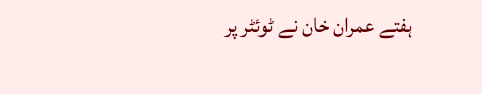ہفتے عمران خان نے ٹوئٹر پر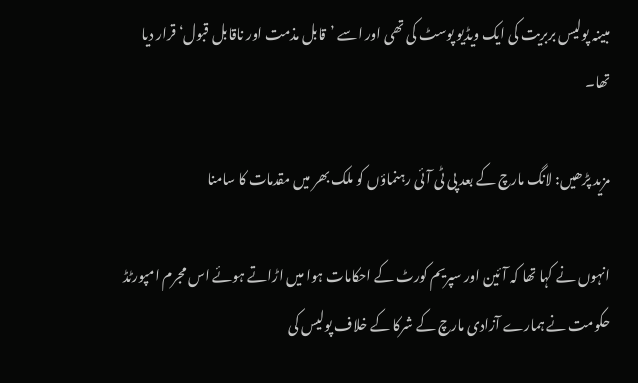مبینہ پولیس بربریت کی ایک ویڈیو پوسٹ کی تھی اور اسے ’قابل مذمت اور ناقابل قبول‘ قرار دیا تھا۔

مزید پڑھیں: لانگ مارچ کے بعد پی ٹی آئی رہنماؤں کو ملک بھر میں مقدمات کا سامنا

انہوں نے کہا تھا کہ آئین اور سپریم کورٹ کے احکامات ہوا میں اڑاتے ہوئے اس مجرم امپورٹڈ حکومت نے ہمارے آزادی مارچ کے شرکا کے خلاف پولیس کی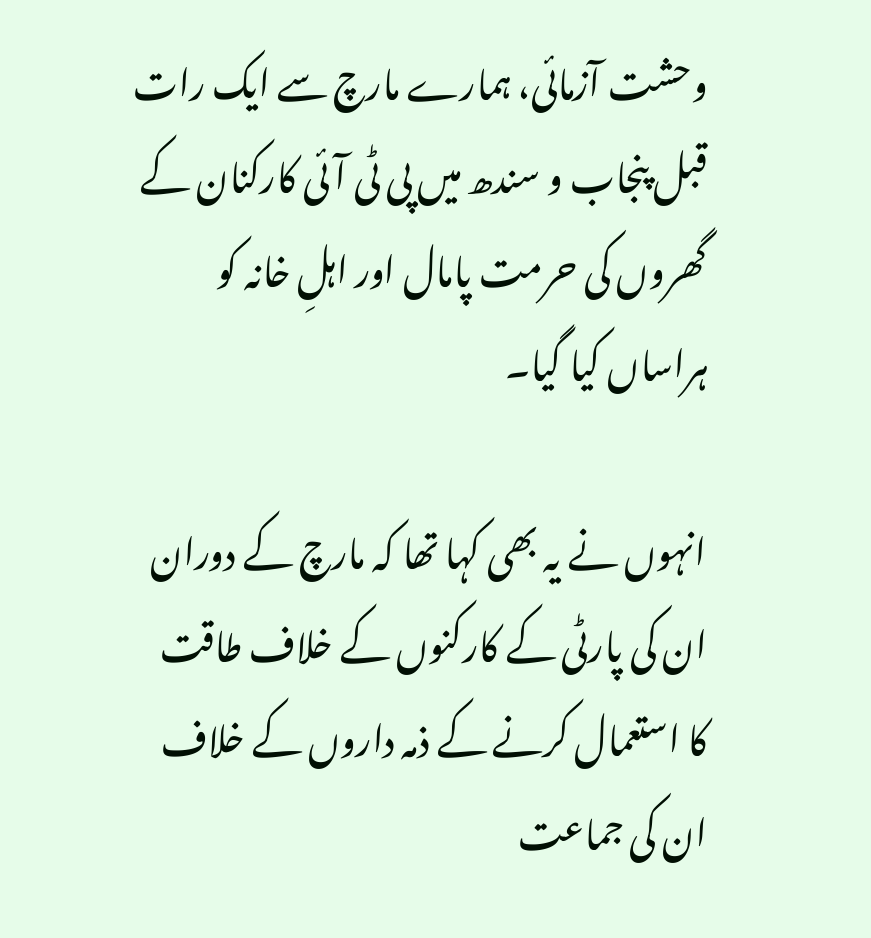وحشت آزمائی، ہمارے مارچ سے ایک رات قبل پنجاب و سندھ میں پی ٹی آئی کارکنان کے گھروں کی حرمت پامال اور اہلِ خانہ کو ہراساں کیا گیا۔

انہوں نے یہ بھی کہا تھا کہ مارچ کے دوران ان کی پارٹی کے کارکنوں کے خلاف طاقت کا استعمال کرنے کے ذمہ داروں کے خلاف ان کی جماعت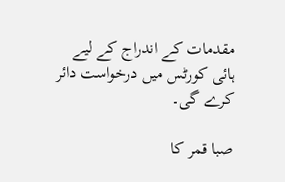مقدمات کے اندراج کے لیے ہائی کورٹس میں درخواست دائر کرے گی۔

صبا قمر کا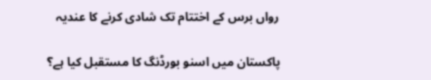رواں برس کے اختتام تک شادی کرنے کا عندیہ

پاکستان میں اسنو بورڈنگ کا مستقبل کیا ہے؟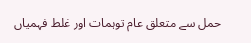حمل سے متعلق عام توہمات اور غلط فہمیاں